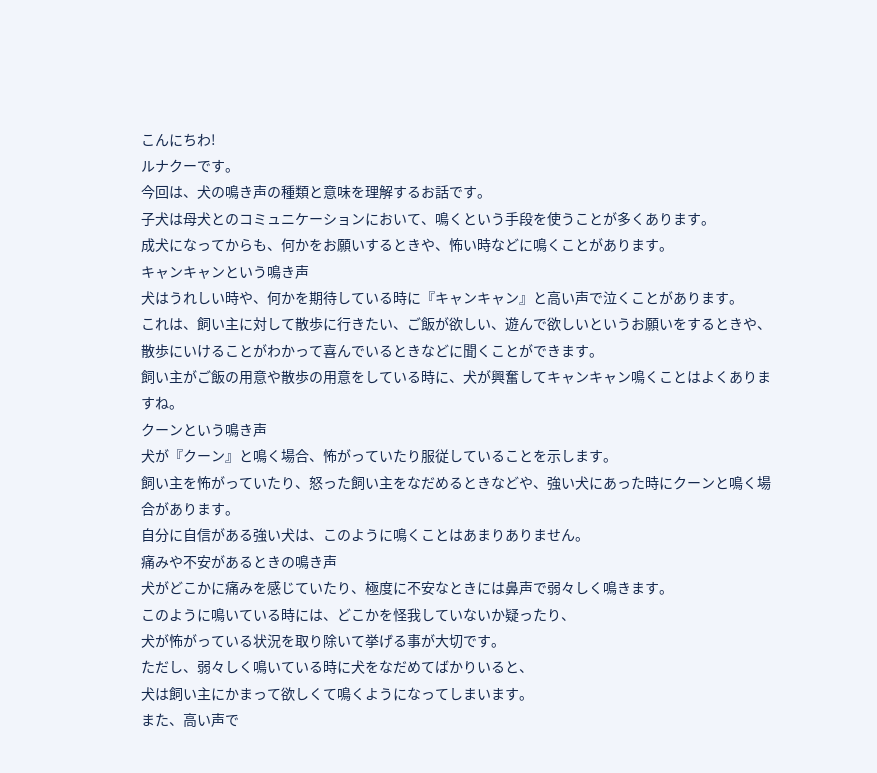こんにちわ!
ルナクーです。
今回は、犬の鳴き声の種類と意味を理解するお話です。
子犬は母犬とのコミュニケーションにおいて、鳴くという手段を使うことが多くあります。
成犬になってからも、何かをお願いするときや、怖い時などに鳴くことがあります。
キャンキャンという鳴き声
犬はうれしい時や、何かを期待している時に『キャンキャン』と高い声で泣くことがあります。
これは、飼い主に対して散歩に行きたい、ご飯が欲しい、遊んで欲しいというお願いをするときや、
散歩にいけることがわかって喜んでいるときなどに聞くことができます。
飼い主がご飯の用意や散歩の用意をしている時に、犬が興奮してキャンキャン鳴くことはよくありますね。
クーンという鳴き声
犬が『クーン』と鳴く場合、怖がっていたり服従していることを示します。
飼い主を怖がっていたり、怒った飼い主をなだめるときなどや、強い犬にあった時にクーンと鳴く場合があります。
自分に自信がある強い犬は、このように鳴くことはあまりありません。
痛みや不安があるときの鳴き声
犬がどこかに痛みを感じていたり、極度に不安なときには鼻声で弱々しく鳴きます。
このように鳴いている時には、どこかを怪我していないか疑ったり、
犬が怖がっている状況を取り除いて挙げる事が大切です。
ただし、弱々しく鳴いている時に犬をなだめてばかりいると、
犬は飼い主にかまって欲しくて鳴くようになってしまいます。
また、高い声で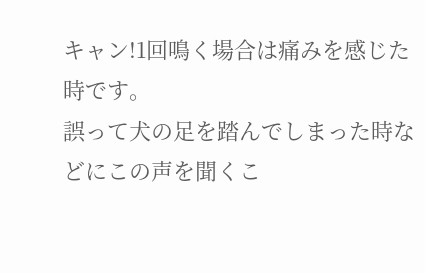キャン!1回鳴く場合は痛みを感じた時です。
誤って犬の足を踏んでしまった時などにこの声を聞くこ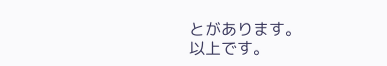とがあります。
以上です。